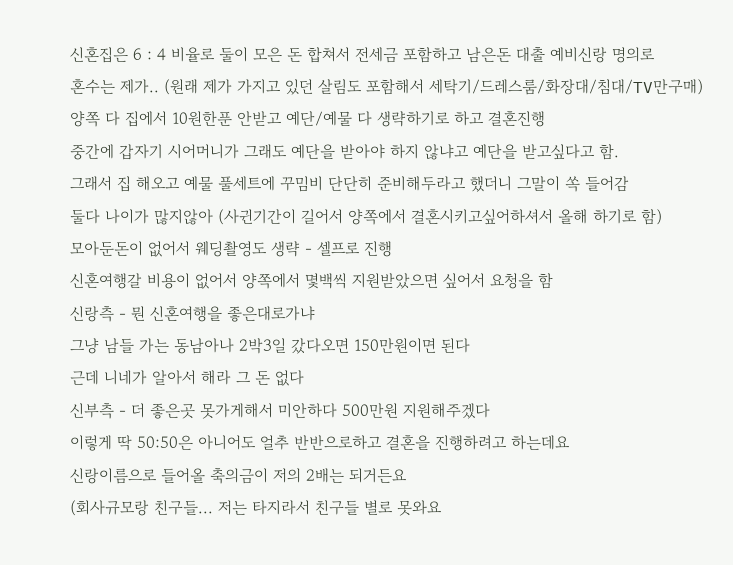신혼집은 6 : 4 비율로 둘이 모은 돈 합쳐서 전세금 포함하고 남은돈 대출 예비신랑 명의로
혼수는 제가.. (원래 제가 가지고 있던 살림도 포함해서 세탁기/드레스룸/화장대/침대/TV만구매)
양쪽 다 집에서 10원한푼 안받고 예단/예물 다 생략하기로 하고 결혼진행
중간에 갑자기 시어머니가 그래도 예단을 받아야 하지 않냐고 예단을 받고싶다고 함.
그래서 집 해오고 예물 풀세트에 꾸밈비 단단히 준비해두라고 했더니 그말이 쏙 들어감
둘다 나이가 많지않아 (사귄기간이 길어서 양쪽에서 결혼시키고싶어하셔서 올해 하기로 함)
모아둔돈이 없어서 웨딩촬영도 생략 - 셀프로 진행
신혼여행갈 비용이 없어서 양쪽에서 몇백씩 지원받았으면 싶어서 요청을 함
신랑측 - 뭔 신혼여행을 좋은대로가냐
그냥 남들 가는 동남아나 2박3일 갔다오면 150만원이면 된다
근데 니네가 알아서 해라 그 돈 없다
신부측 - 더 좋은곳 못가게해서 미안하다 500만원 지원해주겠다
이렇게 딱 50:50은 아니어도 얼추 반반으로하고 결혼을 진행하려고 하는데요
신랑이름으로 들어올 축의금이 저의 2배는 되거든요
(회사규모랑 친구들... 저는 타지라서 친구들 별로 못와요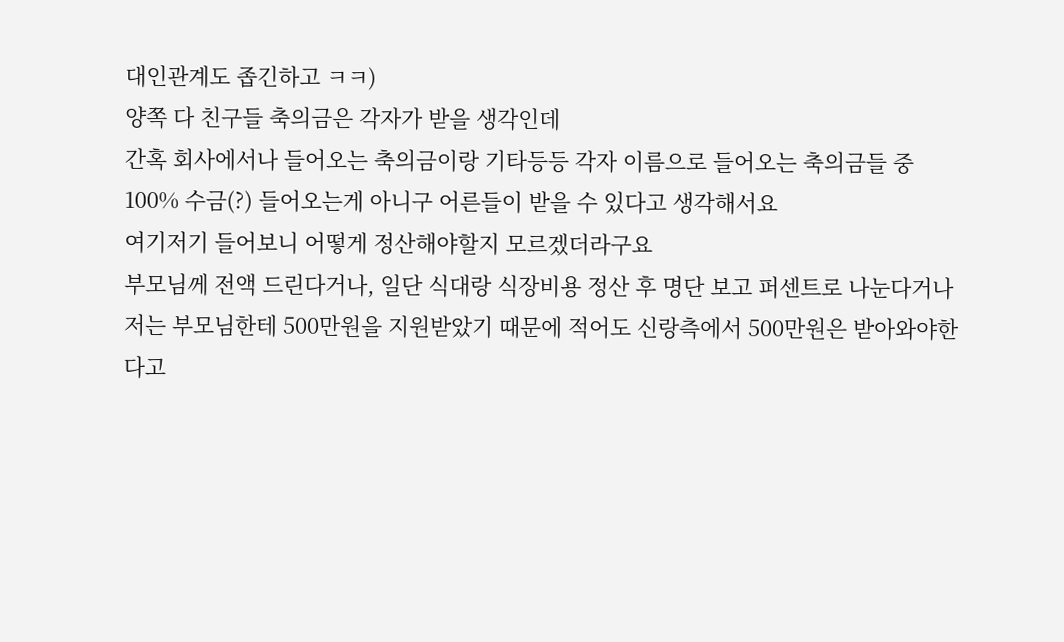대인관계도 좁긴하고 ㅋㅋ)
양쪽 다 친구들 축의금은 각자가 받을 생각인데
간혹 회사에서나 들어오는 축의금이랑 기타등등 각자 이름으로 들어오는 축의금들 중
100% 수금(?) 들어오는게 아니구 어른들이 받을 수 있다고 생각해서요
여기저기 들어보니 어떻게 정산해야할지 모르겠더라구요
부모님께 전액 드린다거나, 일단 식대랑 식장비용 정산 후 명단 보고 퍼센트로 나눈다거나
저는 부모님한테 500만원을 지원받았기 때문에 적어도 신랑측에서 500만원은 받아와야한다고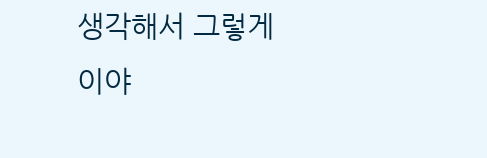생각해서 그렇게 이야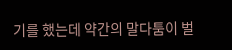기를 했는데 약간의 말다툼이 벌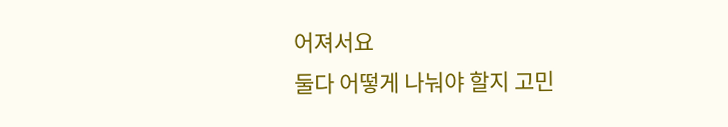어져서요
둘다 어떻게 나눠야 할지 고민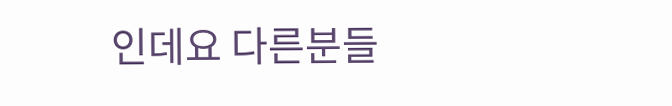인데요 다른분들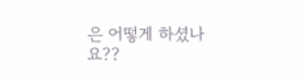은 어떻게 하셨나요??